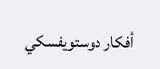أفكار دوستويفسكي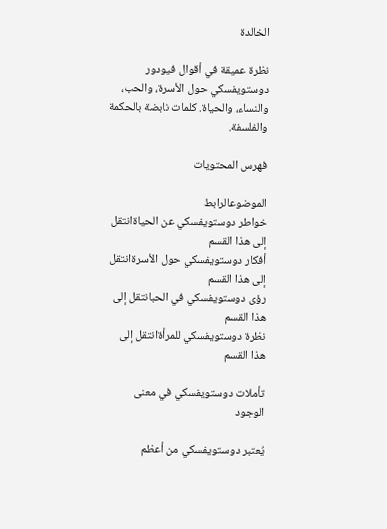الخالدة

نظرة عميقة في أقوال فيودور دوستويفسكي حول الأسرة، والحب، والنساء، والحياة. كلمات نابضة بالحكمة والفلسفة.

فهرس المحتويات

الموضوعالرابط
خواطر دوستويفسكي عن الحياةانتقل إلى هذا القسم
أفكار دوستويفسكي حول الأسرةانتقل إلى هذا القسم
رؤى دوستويفسكي في الحبانتقل إلى هذا القسم
نظرة دوستويفسكي للمرأةانتقل إلى هذا القسم

تأملات دوستويفسكي في معنى الوجود

يُعتبر دوستويفسكي من أعظم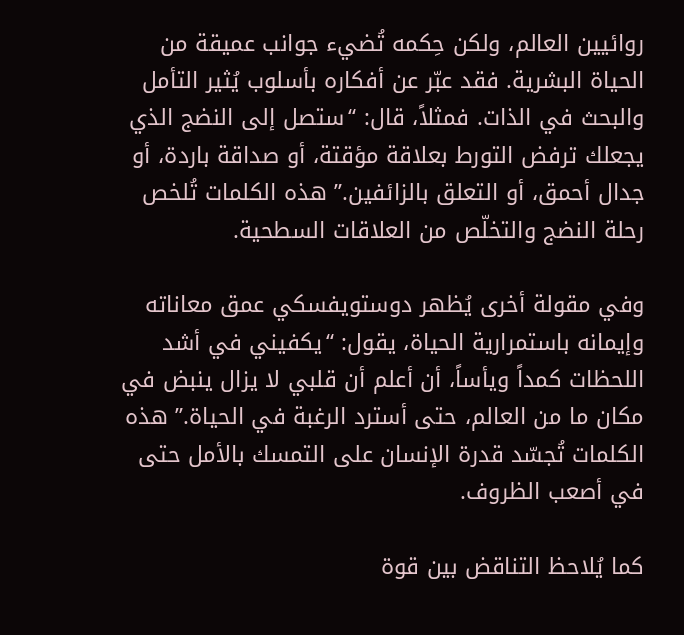روائيين العالم، ولكن حِكمه تُضيء جوانب عميقة من الحياة البشرية. فقد عبّر عن أفكاره بأسلوب يُثير التأمل والبحث في الذات. فمثلاً، قال: “ستصل إلى النضج الذي يجعلك ترفض التورط بعلاقة مؤقتة، أو صداقة باردة، أو جدال أحمق، أو التعلق بالزائفين.” هذه الكلمات تُلخص رحلة النضج والتخلّص من العلاقات السطحية.

وفي مقولة أخرى يُظهر دوستويفسكي عمق معاناته وإيمانه باستمرارية الحياة، يقول: “يكفيني في أشد اللحظات كمداً ويأساً، أن أعلم أن قلبي لا يزال ينبض في مكان ما من العالم، حتى أسترد الرغبة في الحياة.” هذه الكلمات تُجسّد قدرة الإنسان على التمسك بالأمل حتى في أصعب الظروف.

كما يُلاحظ التناقض بين قوة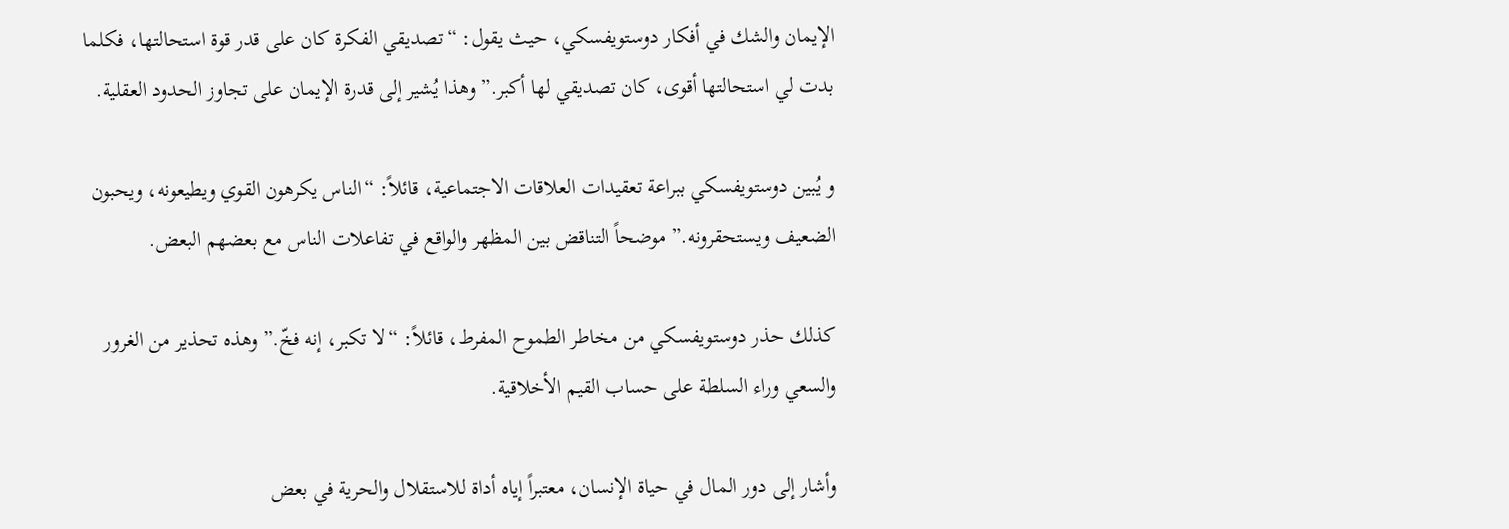الإيمان والشك في أفكار دوستويفسكي، حيث يقول: “تصديقي الفكرة كان على قدر قوة استحالتها، فكلما بدت لي استحالتها أقوى، كان تصديقي لها أكبر.” وهذا يُشير إلى قدرة الإيمان على تجاوز الحدود العقلية.

و يُبين دوستويفسكي ببراعة تعقيدات العلاقات الاجتماعية، قائلاً: “الناس يكرهون القوي ويطيعونه، ويحبون الضعيف ويستحقرونه.” موضحاً التناقض بين المظهر والواقع في تفاعلات الناس مع بعضهم البعض.

كذلك حذر دوستويفسكي من مخاطر الطموح المفرط، قائلاً: “لا تكبر، إنه فخّ.” وهذه تحذير من الغرور والسعي وراء السلطة على حساب القيم الأخلاقية.

وأشار إلى دور المال في حياة الإنسان، معتبراً إياه أداة للاستقلال والحرية في بعض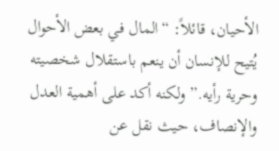الأحيان، قائلاً: “المال في بعض الأحوال يُتيح للإنسان أن ينعم باستقلال شخصيته وحرية رأيه.” ولكنه أكد على أهمية العدل والإنصاف، حيث نقل عن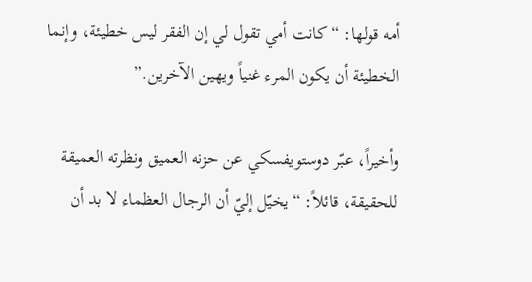أمه قولها: “كانت أمي تقول لي إن الفقر ليس خطيئة، وإنما الخطيئة أن يكون المرء غنياً ويهين الآخرين.”

وأخيراً، عبّر دوستويفسكي عن حزنه العميق ونظرته العميقة للحقيقة، قائلاً: “يخيّل إليّ أن الرجال العظماء لا بد أن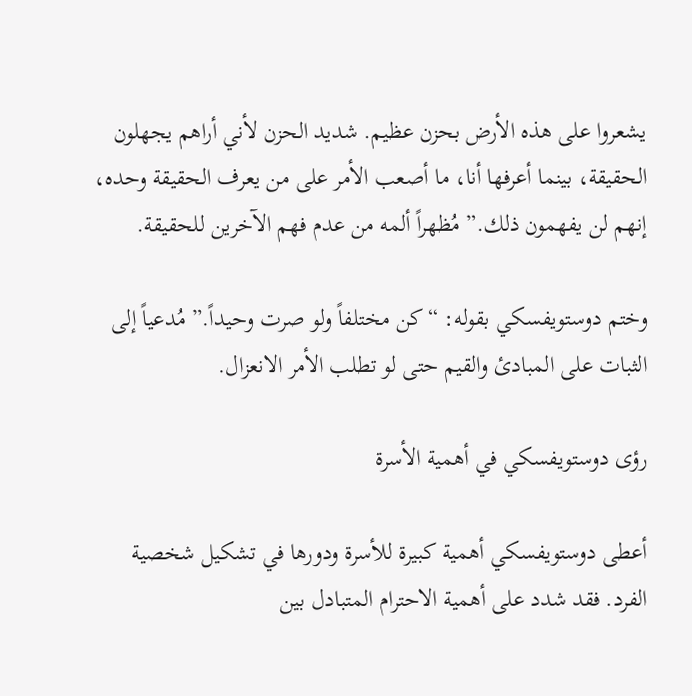يشعروا على هذه الأرض بحزن عظيم. شديد الحزن لأني أراهم يجهلون الحقيقة، بينما أعرفها أنا، ما أصعب الأمر على من يعرف الحقيقة وحده، إنهم لن يفهمون ذلك.” مُظهراً ألمه من عدم فهم الآخرين للحقيقة.

وختم دوستويفسكي بقوله: “كن مختلفاً ولو صرت وحيداً.” مُدعياً إلى الثبات على المبادئ والقيم حتى لو تطلب الأمر الانعزال.

رؤى دوستويفسكي في أهمية الأسرة

أعطى دوستويفسكي أهمية كبيرة للأسرة ودورها في تشكيل شخصية الفرد. فقد شدد على أهمية الاحترام المتبادل بين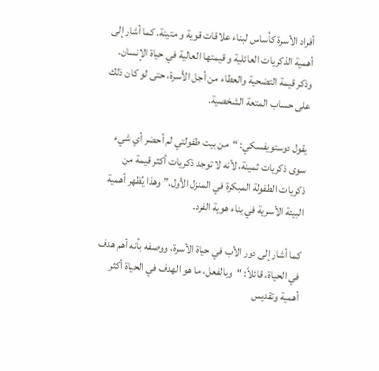أفراد الأسرة كأساس لبناء علاقات قوية و متينة. كما أشار إلى أهمية الذكريات العائلية و قيمتها العالية في حياة الإنسان. وذكر قيمة التضحية والعطاء من أجل الأسرة، حتى لو كان ذلك على حساب المتعة الشخصية.

يقول دوستويفسكي: “من بيت طفولتي لم أحضر أي شيء سوى ذكريات ثمينة، لأنه لا توجد ذكريات أكثر قيمة من ذكريات الطفولة المبكرة في المنزل الأول.” وهذا يُظهر أهمية البيئة الأسرية في بناء هوية الفرد.

كما أشار إلى دور الأب في حياة الأسرة، ووصفه بأنه أهم هدف في الحياة، قائلاً: “وبالفعل، ما هو الهدف في الحياة أكثر أهمية وتقديس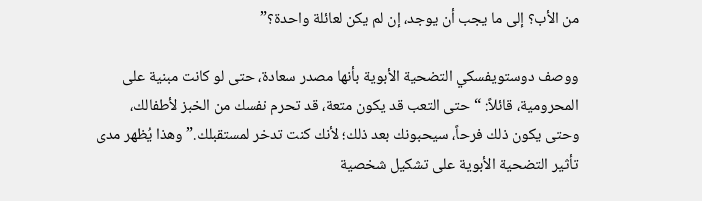من الأب؟ إلى ما يجب أن يوجد، إن لم يكن لعائلة واحدة؟”

ووصف دوستويفسكي التضحية الأبوية بأنها مصدر سعادة، حتى لو كانت مبنية على المحرومية، قائلاً: “حتى التعب قد يكون متعة، قد تحرم نفسك من الخبز لأطفالك، وحتى يكون ذلك فرحاً، سيحبونك بعد ذلك؛ لأنك كنت تدخر لمستقبلك.” وهذا يُظهر مدى تأثير التضحية الأبوية على تشكيل شخصية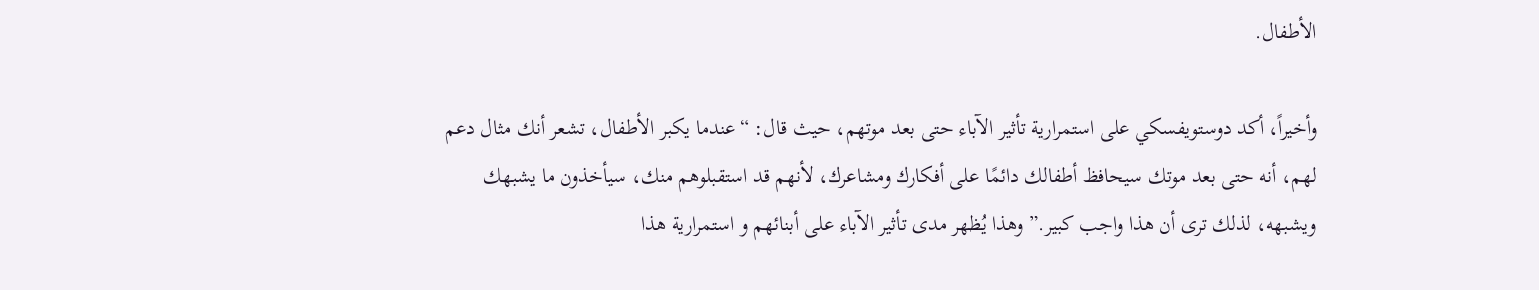الأطفال.

وأخيراً، أكد دوستويفسكي على استمرارية تأثير الآباء حتى بعد موتهم، حيث قال: “عندما يكبر الأطفال، تشعر أنك مثال دعم لهم، أنه حتى بعد موتك سيحافظ أطفالك دائمًا على أفكارك ومشاعرك، لأنهم قد استقبلوهم منك، سيأخذون ما يشبهك ويشبهه، لذلك ترى أن هذا واجب كبير.” وهذا يُظهر مدى تأثير الآباء على أبنائهم و استمرارية هذا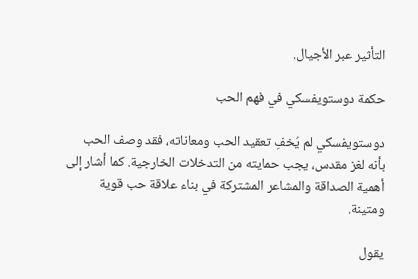التأثير عبر الأجيال.

حكمة دوستويفسكي في فهم الحب

دوستويفسكي لم يُخفِ تعقيد الحب ومعاناته، فقد وصف الحب بأنه لغز مقدس، يجب حمايته من التدخلات الخارجية. كما أشار إلى أهمية الصداقة والمشاعر المشتركة في بناء علاقة حب قوية ومتينة.

يقول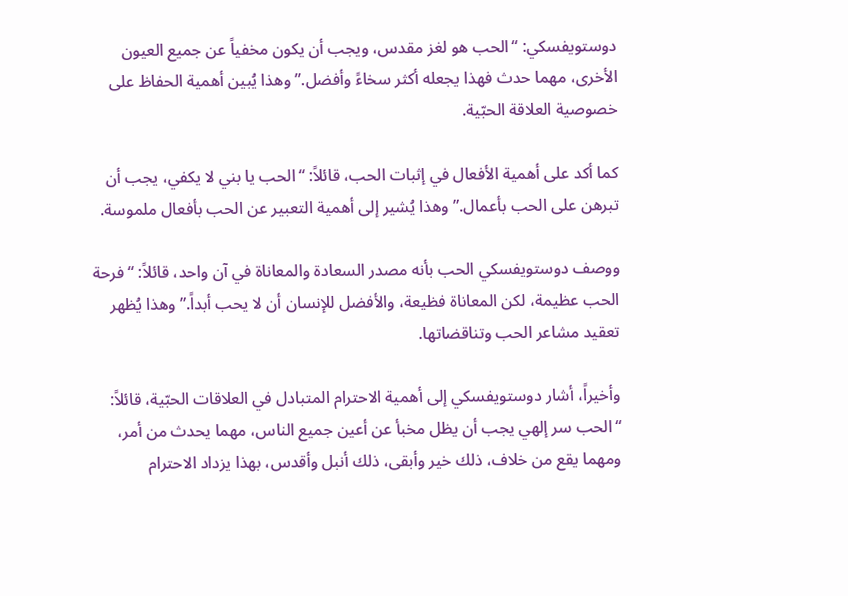دوستويفسكي: “الحب هو لغز مقدس، ويجب أن يكون مخفياً عن جميع العيون الأخرى، مهما حدث فهذا يجعله أكثر سخاءً وأفضل.” وهذا يُبين أهمية الحفاظ على خصوصية العلاقة الحبّية.

كما أكد على أهمية الأفعال في إثبات الحب، قائلاً: “الحب يا بني لا يكفي، يجب أن تبرهن على الحب بأعمال.” وهذا يُشير إلى أهمية التعبير عن الحب بأفعال ملموسة.

ووصف دوستويفسكي الحب بأنه مصدر السعادة والمعاناة في آن واحد، قائلاً: “فرحة الحب عظيمة، لكن المعاناة فظيعة، والأفضل للإنسان أن لا يحب أبداً.” وهذا يُظهر تعقيد مشاعر الحب وتناقضاتها.

وأخيراً، أشار دوستويفسكي إلى أهمية الاحترام المتبادل في العلاقات الحبّية، قائلاً: “الحب سر إلهي يجب أن يظل مخبأ عن أعين جميع الناس، مهما يحدث من أمر، ومهما يقع من خلاف، ذلك خير وأبقى، ذلك أنبل وأقدس، بهذا يزداد الاحترام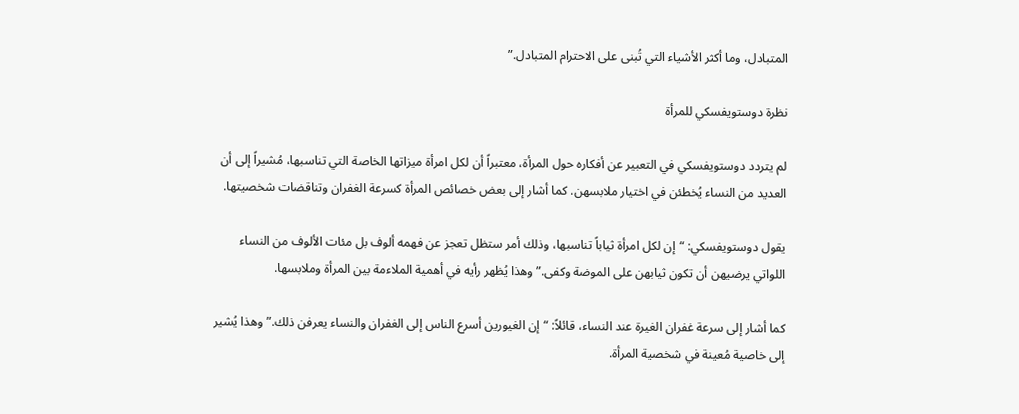المتبادل، وما أكثر الأشياء التي تُبنى على الاحترام المتبادل.”

نظرة دوستويفسكي للمرأة

لم يتردد دوستويفسكي في التعبير عن أفكاره حول المرأة، معتبراً أن لكل امرأة ميزاتها الخاصة التي تناسبها، مُشيراً إلى أن العديد من النساء يُخطئن في اختيار ملابسهن. كما أشار إلى بعض خصائص المرأة كسرعة الغفران وتناقضات شخصيتها.

يقول دوستويفسكي: “إن لكل امرأة ثياباً تناسبها، وذلك أمر ستظل تعجز عن فهمه ألوف بل مئات الألوف من النساء اللواتي يرضيهن أن تكون ثيابهن على الموضة وكفى.” وهذا يُظهر رأيه في أهمية الملاءمة بين المرأة وملابسها.

كما أشار إلى سرعة غفران الغيرة عند النساء، قائلاً: “إن الغيورين أسرع الناس إلى الغفران والنساء يعرفن ذلك.” وهذا يُشير إلى خاصية مُعينة في شخصية المرأة.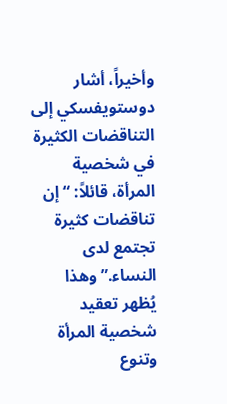وأخيراً، أشار دوستويفسكي إلى التناقضات الكثيرة في شخصية المرأة، قائلاً: “إن تناقضات كثيرة تجتمع لدى النساء.” وهذا يُظهر تعقيد شخصية المرأة وتنوع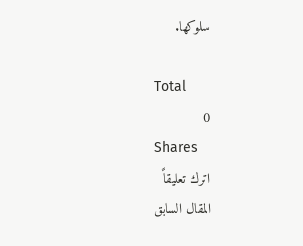سلوكها.

Total
0
Shares
اترك تعليقاً
المقال السابق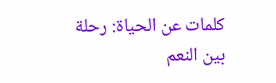كلمات عن الحياة: رحلة بين النعم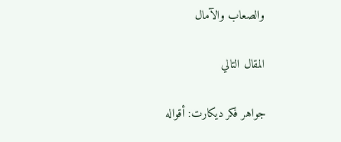والصعاب والآمال

المقال التالي

جواهر فكر ديكارت: أقواله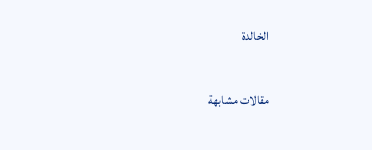الخالدة

مقالات مشابهة